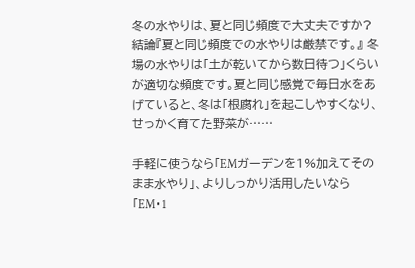冬の水やりは、夏と同じ頻度で大丈夫ですか?
結論『夏と同じ頻度での水やりは厳禁です。』 冬場の水やりは「土が乾いてから数日待つ」くらいが適切な頻度です。夏と同じ感覚で毎日水をあげていると、冬は「根腐れ」を起こしやすくなり、せっかく育てた野菜が……

手軽に使うなら「EMガーデンを1%加えてそのまま水やり」、よりしっかり活用したいなら「EM・1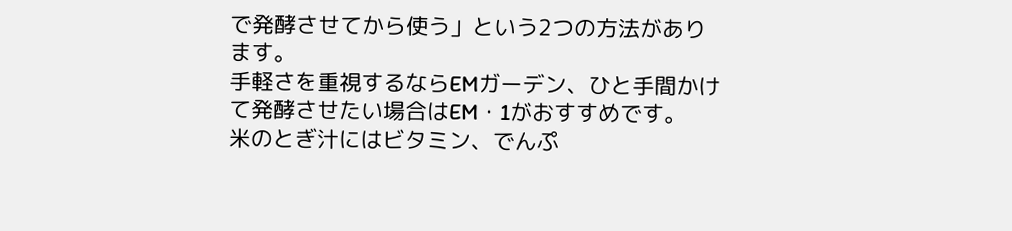で発酵させてから使う」という2つの方法があります。
手軽さを重視するならEMガーデン、ひと手間かけて発酵させたい場合はEM・1がおすすめです。
米のとぎ汁にはビタミン、でんぷ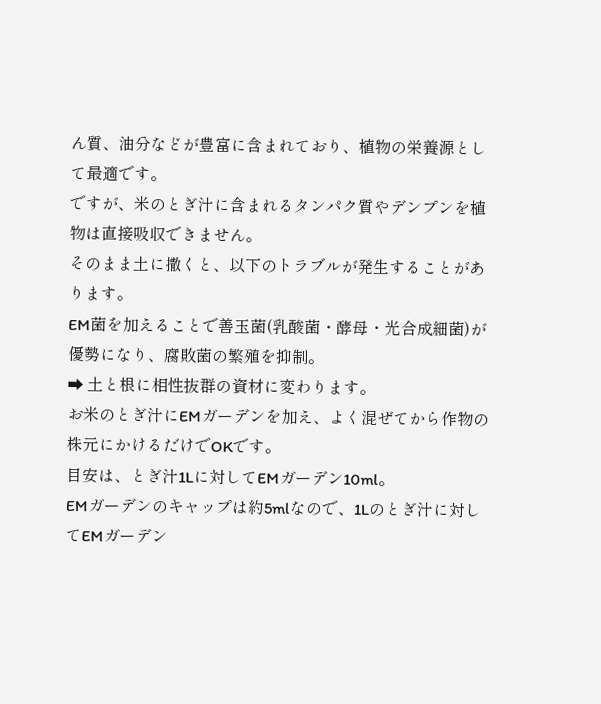ん質、油分などが豊富に含まれており、植物の栄養源として最適です。
ですが、米のとぎ汁に含まれるタンパク質やデンプンを植物は直接吸収できません。
そのまま土に撒くと、以下のトラブルが発生することがあります。
EM菌を加えることで善玉菌(乳酸菌・酵母・光合成細菌)が優勢になり、腐敗菌の繁殖を抑制。
➡ 土と根に相性抜群の資材に変わります。
お米のとぎ汁にEMガーデンを加え、よく混ぜてから作物の株元にかけるだけでOKです。
目安は、とぎ汁1Lに対してEMガーデン10ml。
EMガーデンのキャップは約5mlなので、1Lのとぎ汁に対してEMガーデン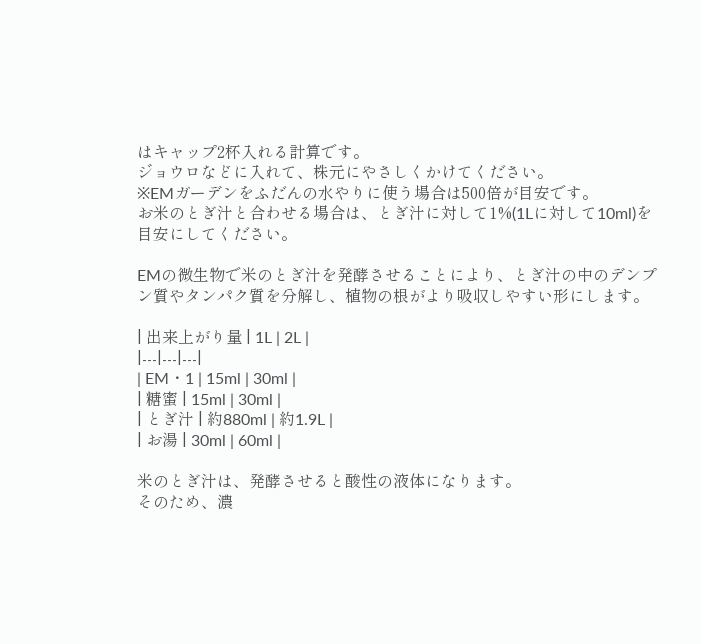はキャップ2杯入れる計算です。
ジョウロなどに入れて、株元にやさしくかけてください。
※EMガーデンをふだんの水やりに使う場合は500倍が目安です。
お米のとぎ汁と合わせる場合は、とぎ汁に対して1%(1Lに対して10ml)を目安にしてください。

EMの微生物で米のとぎ汁を発酵させることにより、とぎ汁の中のデンプン質やタンパク質を分解し、植物の根がより吸収しやすい形にします。

| 出来上がり量 | 1L | 2L |
|---|---|---|
| EM・1 | 15ml | 30ml |
| 糖蜜 | 15ml | 30ml |
| とぎ汁 | 約880ml | 約1.9L |
| お湯 | 30ml | 60ml |

米のとぎ汁は、発酵させると酸性の液体になります。
そのため、濃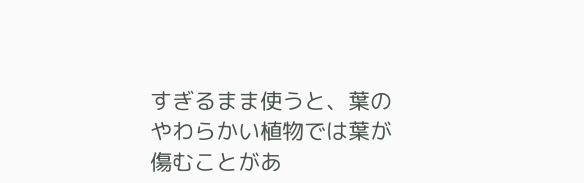すぎるまま使うと、葉のやわらかい植物では葉が傷むことがあ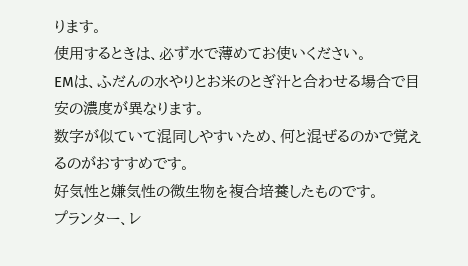ります。
使用するときは、必ず水で薄めてお使いください。
EMは、ふだんの水やりとお米のとぎ汁と合わせる場合で目安の濃度が異なります。
数字が似ていて混同しやすいため、何と混ぜるのかで覚えるのがおすすめです。
好気性と嫌気性の微生物を複合培養したものです。
プランター、レ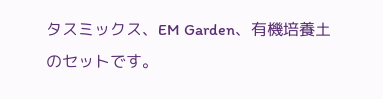タスミックス、EM Garden、有機培養土のセットです。